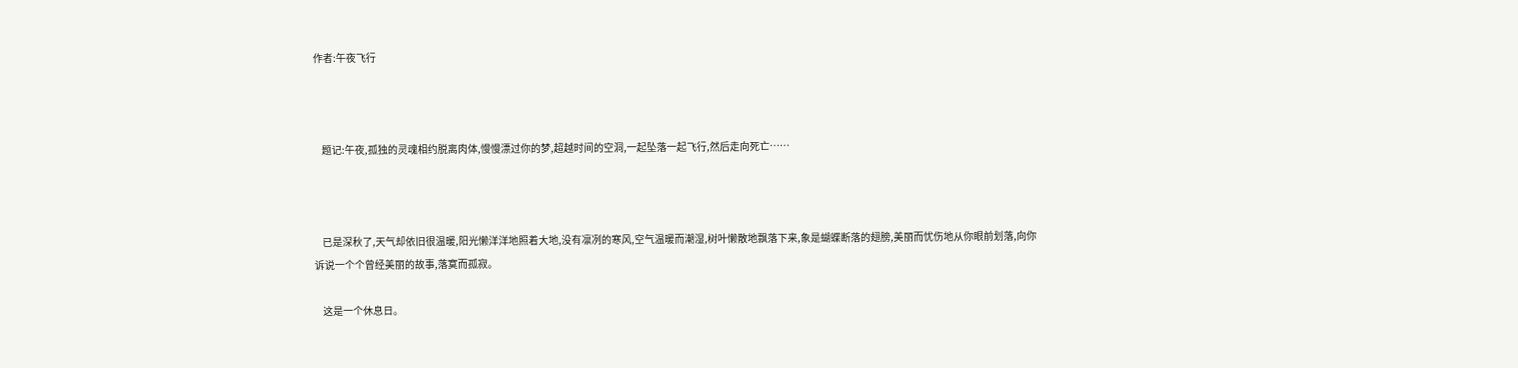作者:午夜飞行



    题记:午夜,孤独的灵魂相约脱离肉体,慢慢漂过你的梦,超越时间的空洞,一起坠落一起飞行,然后走向死亡……



    已是深秋了,天气却依旧很温暖,阳光懒洋洋地照着大地,没有凛冽的寒风,空气温暖而潮湿,树叶懒散地飘落下来,象是蝴蝶断落的翅膀,美丽而忧伤地从你眼前划落,向你诉说一个个曾经美丽的故事,落寞而孤寂。

    这是一个休息日。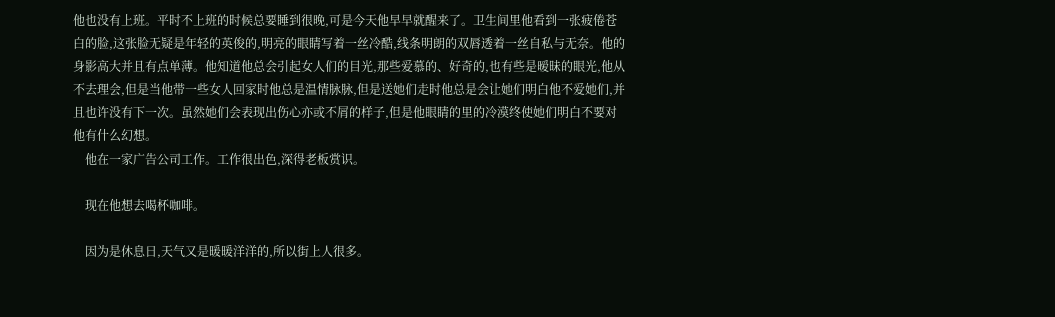他也没有上班。平时不上班的时候总要睡到很晚,可是今天他早早就醒来了。卫生间里他看到一张疲倦苍白的脸,这张脸无疑是年轻的英俊的,明亮的眼睛写着一丝冷酷,线条明朗的双唇透着一丝自私与无奈。他的身影高大并且有点单薄。他知道他总会引起女人们的目光,那些爱慕的、好奇的,也有些是暧昧的眼光,他从不去理会,但是当他带一些女人回家时他总是温情脉脉,但是送她们走时他总是会让她们明白他不爱她们,并且也许没有下一次。虽然她们会表现出伤心亦或不屑的样子,但是他眼睛的里的冷漠终使她们明白不要对他有什么幻想。
    他在一家广告公司工作。工作很出色,深得老板赏识。

    现在他想去喝杯咖啡。

    因为是休息日,天气又是暖暖洋洋的,所以街上人很多。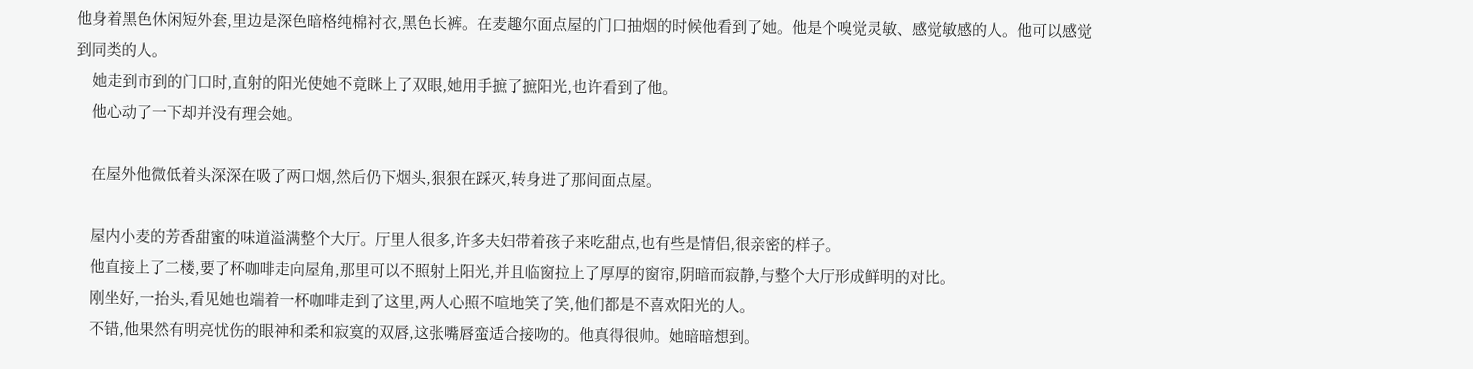他身着黑色休闲短外套,里边是深色暗格纯棉衬衣,黑色长裤。在麦趣尔面点屋的门口抽烟的时候他看到了她。他是个嗅觉灵敏、感觉敏感的人。他可以感觉到同类的人。
    她走到市到的门口时,直射的阳光使她不竟眯上了双眼,她用手摭了摭阳光,也许看到了他。
    他心动了一下却并没有理会她。

    在屋外他微低着头深深在吸了两口烟,然后仍下烟头,狠狠在踩灭,转身进了那间面点屋。

    屋内小麦的芳香甜蜜的味道溢满整个大厅。厅里人很多,许多夫妇带着孩子来吃甜点,也有些是情侣,很亲密的样子。
    他直接上了二楼,要了杯咖啡走向屋角,那里可以不照射上阳光,并且临窗拉上了厚厚的窗帘,阴暗而寂静,与整个大厅形成鲜明的对比。
    刚坐好,一抬头,看见她也端着一杯咖啡走到了这里,两人心照不喧地笑了笑,他们都是不喜欢阳光的人。
    不错,他果然有明亮忧伤的眼神和柔和寂寞的双唇,这张嘴唇蛮适合接吻的。他真得很帅。她暗暗想到。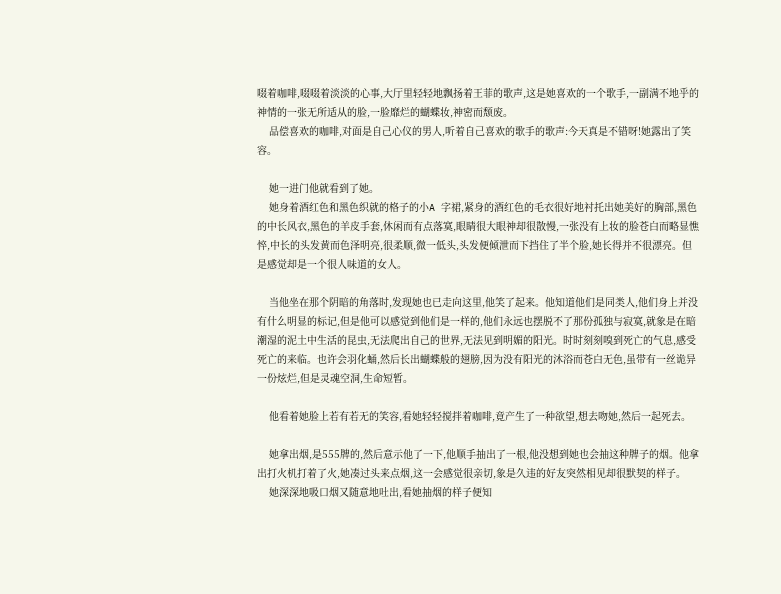啜着咖啡,啜啜着淡淡的心事,大厅里轻轻地飘扬着王菲的歌声,这是她喜欢的一个歌手,一副满不地乎的神情的一张无所适从的脸,一脸靡烂的蝴蝶妆,神密而颓废。
    品偿喜欢的咖啡,对面是自己心仪的男人,听着自己喜欢的歌手的歌声:今天真是不错呀!她露出了笑容。

    她一进门他就看到了她。
    她身着酒红色和黑色织就的格子的小A 字裙,紧身的酒红色的毛衣很好地衬托出她美好的胸部,黑色的中长风衣,黑色的羊皮手套,休闲而有点落寞,眼睛很大眼神却很散慢,一张没有上妆的脸苍白而略显憔悴,中长的头发黄而色泽明亮,很柔顺,微一低头,头发便倾泄而下挡住了半个脸,她长得并不很漂亮。但是感觉却是一个很人味道的女人。

    当他坐在那个阴暗的角落时,发现她也已走向这里,他笑了起来。他知道他们是同类人,他们身上并没有什么明显的标记,但是他可以感觉到他们是一样的,他们永远也摆脱不了那份孤独与寂寞,就象是在暗潮湿的泥土中生活的昆虫,无法爬出自己的世界,无法见到明媚的阳光。时时刻刻嗅到死亡的气息,感受死亡的来临。也许会羽化蛹,然后长出蝴蝶般的翅膀,因为没有阳光的沐浴而苍白无色,虽带有一丝诡异一份炫烂,但是灵魂空洞,生命短暂。

    他看着她脸上若有若无的笑容,看她轻轻搅拌着咖啡,竟产生了一种欲望,想去吻她,然后一起死去。

    她拿出烟,是555牌的,然后意示他了一下,他顺手抽出了一根,他没想到她也会抽这种牌子的烟。他拿出打火机打着了火,她凑过头来点烟,这一会感觉很亲切,象是久违的好友突然相见却很默契的样子。
    她深深地吸口烟又随意地吐出,看她抽烟的样子便知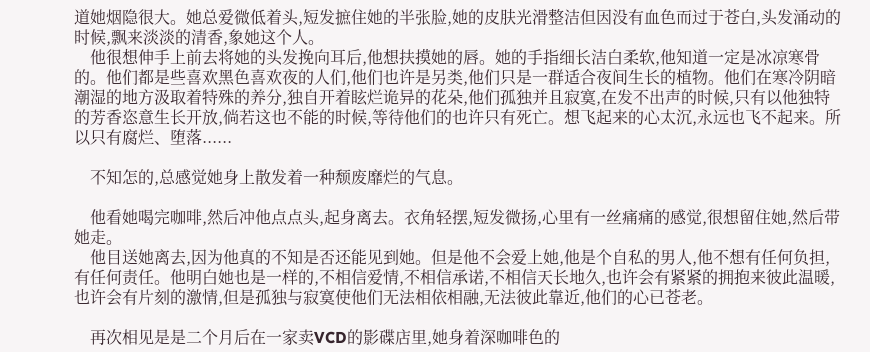道她烟隐很大。她总爱微低着头,短发摭住她的半张脸,她的皮肤光滑整洁但因没有血色而过于苍白,头发涌动的时候,飘来淡淡的清香,象她这个人。
    他很想伸手上前去将她的头发挽向耳后,他想扶摸她的唇。她的手指细长洁白柔软,他知道一定是冰凉寒骨的。他们都是些喜欢黑色喜欢夜的人们,他们也许是另类,他们只是一群适合夜间生长的植物。他们在寒冷阴暗潮湿的地方汲取着特殊的养分,独自开着眩烂诡异的花朵,他们孤独并且寂寞,在发不出声的时候,只有以他独特的芳香恣意生长开放,倘若这也不能的时候,等待他们的也许只有死亡。想飞起来的心太沉,永远也飞不起来。所以只有腐烂、堕落......

    不知怎的,总感觉她身上散发着一种颓废靡烂的气息。

    他看她喝完咖啡,然后冲他点点头,起身离去。衣角轻摆,短发微扬,心里有一丝痛痛的感觉,很想留住她,然后带她走。
    他目送她离去,因为他真的不知是否还能见到她。但是他不会爱上她,他是个自私的男人,他不想有任何负担,有任何责任。他明白她也是一样的,不相信爱情,不相信承诺,不相信天长地久,也许会有紧紧的拥抱来彼此温暖,也许会有片刻的激情,但是孤独与寂寞使他们无法相依相融,无法彼此靠近,他们的心已苍老。

    再次相见是是二个月后在一家卖VCD的影碟店里,她身着深咖啡色的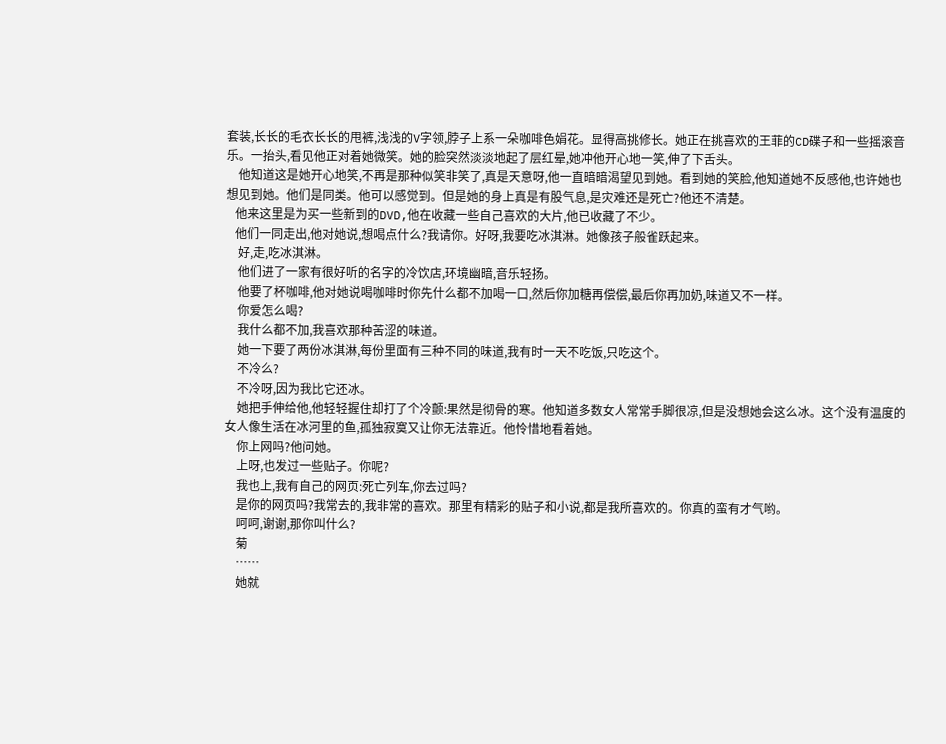套装,长长的毛衣长长的甩裤,浅浅的V字领,脖子上系一朵咖啡色娟花。显得高挑修长。她正在挑喜欢的王菲的CD碟子和一些摇滚音乐。一抬头,看见他正对着她微笑。她的脸突然淡淡地起了层红晕,她冲他开心地一笑,伸了下舌头。
    他知道这是她开心地笑,不再是那种似笑非笑了,真是天意呀,他一直暗暗渴望见到她。看到她的笑脸,他知道她不反感他,也许她也想见到她。他们是同类。他可以感觉到。但是她的身上真是有股气息,是灾难还是死亡?他还不清楚。
   他来这里是为买一些新到的DVD,他在收藏一些自己喜欢的大片,他已收藏了不少。
   他们一同走出,他对她说,想喝点什么?我请你。好呀,我要吃冰淇淋。她像孩子般雀跃起来。
    好,走,吃冰淇淋。
    他们进了一家有很好听的名字的冷饮店,环境幽暗,音乐轻扬。
    他要了杯咖啡,他对她说喝咖啡时你先什么都不加喝一口,然后你加糖再偿偿,最后你再加奶,味道又不一样。
    你爱怎么喝?
    我什么都不加,我喜欢那种苦涩的味道。
    她一下要了两份冰淇淋,每份里面有三种不同的味道,我有时一天不吃饭,只吃这个。
    不冷么?
    不冷呀,因为我比它还冰。
    她把手伸给他,他轻轻握住却打了个冷颤:果然是彻骨的寒。他知道多数女人常常手脚很凉,但是没想她会这么冰。这个没有温度的女人像生活在冰河里的鱼,孤独寂寞又让你无法靠近。他怜惜地看着她。
    你上网吗?他问她。
    上呀,也发过一些贴子。你呢?
    我也上,我有自己的网页:死亡列车,你去过吗?
    是你的网页吗?我常去的,我非常的喜欢。那里有精彩的贴子和小说,都是我所喜欢的。你真的蛮有才气哟。
    呵呵,谢谢,那你叫什么?
    菊
    ……
    她就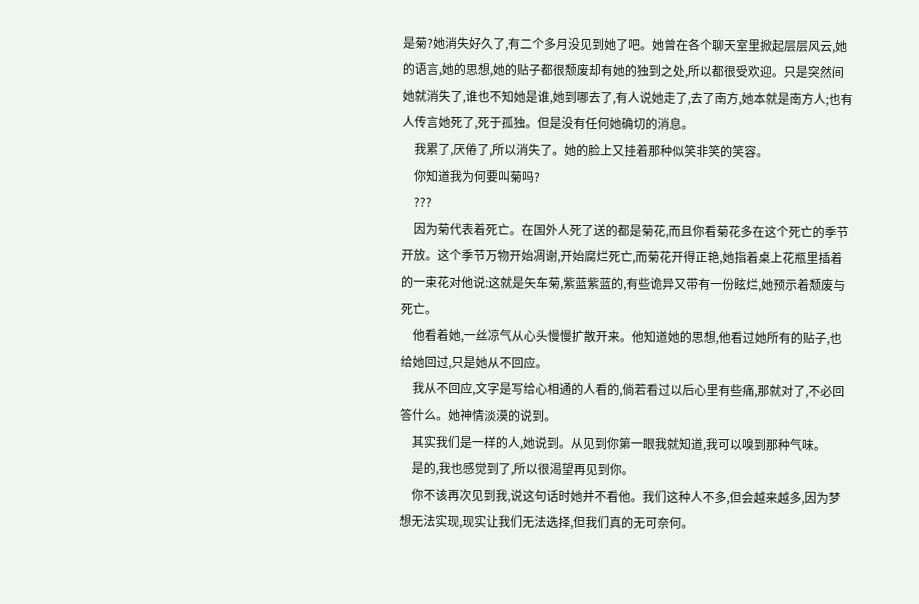是菊?她消失好久了,有二个多月没见到她了吧。她曾在各个聊天室里掀起层层风云,她的语言,她的思想,她的贴子都很颓废却有她的独到之处,所以都很受欢迎。只是突然间她就消失了,谁也不知她是谁,她到哪去了,有人说她走了,去了南方,她本就是南方人;也有人传言她死了,死于孤独。但是没有任何她确切的消息。
    我累了,厌倦了,所以消失了。她的脸上又挂着那种似笑非笑的笑容。
    你知道我为何要叫菊吗?
    ???
    因为菊代表着死亡。在国外人死了送的都是菊花,而且你看菊花多在这个死亡的季节开放。这个季节万物开始凋谢,开始腐烂死亡,而菊花开得正艳,她指着桌上花瓶里插着的一束花对他说:这就是矢车菊,紫蓝紫蓝的,有些诡异又带有一份眩烂,她预示着颓废与死亡。
    他看着她,一丝凉气从心头慢慢扩散开来。他知道她的思想,他看过她所有的贴子,也给她回过,只是她从不回应。
    我从不回应,文字是写给心相通的人看的,倘若看过以后心里有些痛,那就对了,不必回答什么。她神情淡漠的说到。
    其实我们是一样的人,她说到。从见到你第一眼我就知道,我可以嗅到那种气味。
    是的,我也感觉到了,所以很渴望再见到你。
    你不该再次见到我,说这句话时她并不看他。我们这种人不多,但会越来越多,因为梦想无法实现,现实让我们无法选择,但我们真的无可奈何。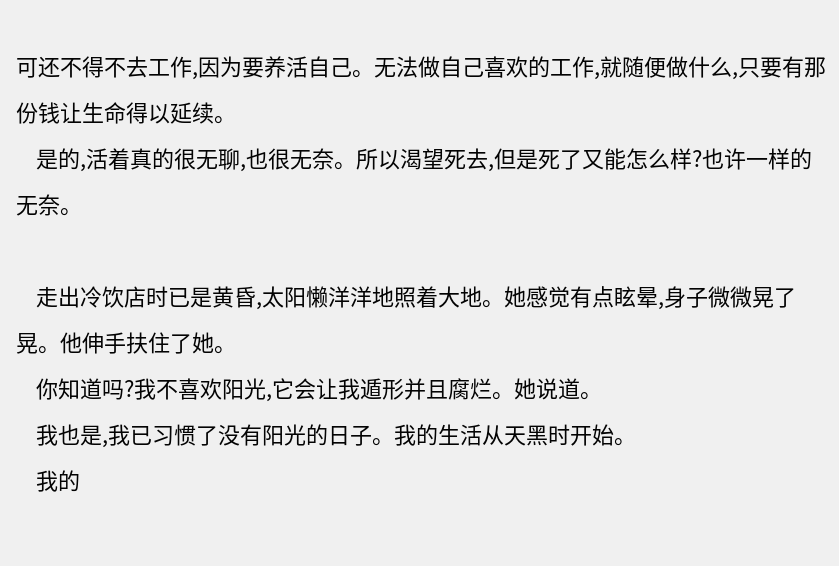可还不得不去工作,因为要养活自己。无法做自己喜欢的工作,就随便做什么,只要有那份钱让生命得以延续。
    是的,活着真的很无聊,也很无奈。所以渴望死去,但是死了又能怎么样?也许一样的无奈。

    走出冷饮店时已是黄昏,太阳懒洋洋地照着大地。她感觉有点眩晕,身子微微晃了晃。他伸手扶住了她。
    你知道吗?我不喜欢阳光,它会让我遁形并且腐烂。她说道。
    我也是,我已习惯了没有阳光的日子。我的生活从天黑时开始。
    我的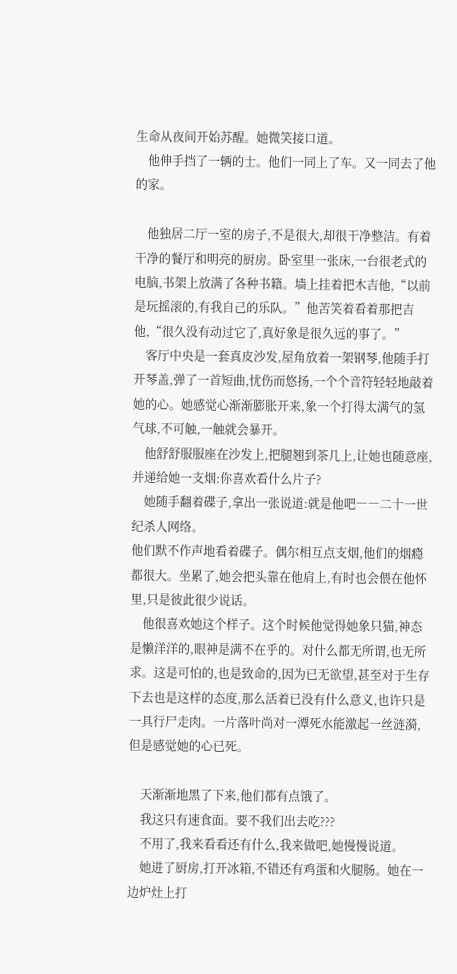生命从夜间开始苏醒。她微笑接口道。
    他伸手挡了一辆的士。他们一同上了车。又一同去了他的家。

    他独居二厅一室的房子,不是很大,却很干净整洁。有着干净的餐厅和明亮的厨房。卧室里一张床,一台很老式的电脑,书架上放满了各种书籍。墙上挂着把木吉他,“以前是玩摇滚的,有我自己的乐队。”他苦笑着看着那把吉他,“很久没有动过它了,真好象是很久远的事了。”
    客厅中央是一套真皮沙发,屋角放着一架钢琴,他随手打开琴盖,弹了一首短曲,忧伤而悠扬,一个个音符轻轻地敲着她的心。她感觉心渐渐膨胀开来,象一个打得太满气的氢气球,不可触,一触就会暴开。
    他舒舒服服座在沙发上,把腿翘到茶几上,让她也随意座,并递给她一支烟:你喜欢看什么片子?
    她随手翻着碟子,拿出一张说道:就是他吧――二十一世纪杀人网络。
他们默不作声地看着碟子。偶尔相互点支烟,他们的烟瘾都很大。坐累了,她会把头靠在他肩上,有时也会偎在他怀里,只是彼此很少说话。
    他很喜欢她这个样子。这个时候他觉得她象只猫,神态是懒洋洋的,眼神是满不在乎的。对什么都无所谓,也无所求。这是可怕的,也是致命的,因为已无欲望,甚至对于生存下去也是这样的态度,那么活着已没有什么意义,也许只是一具行尸走肉。一片落叶尚对一潭死水能激起一丝涟漪,但是感觉她的心已死。

    天渐渐地黑了下来,他们都有点饿了。
    我这只有速食面。要不我们出去吃???
    不用了,我来看看还有什么,我来做吧,她慢慢说道。
    她进了厨房,打开冰箱,不错还有鸡蛋和火腿肠。她在一边炉灶上打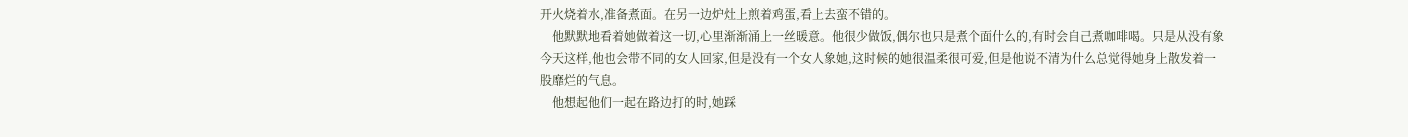开火烧着水,准备煮面。在另一边炉灶上煎着鸡蛋,看上去蛮不错的。
    他默默地看着她做着这一切,心里渐渐涌上一丝暖意。他很少做饭,偶尔也只是煮个面什么的,有时会自己煮咖啡喝。只是从没有象今天这样,他也会带不同的女人回家,但是没有一个女人象她,这时候的她很温柔很可爱,但是他说不清为什么总觉得她身上散发着一股靡烂的气息。
    他想起他们一起在路边打的时,她踩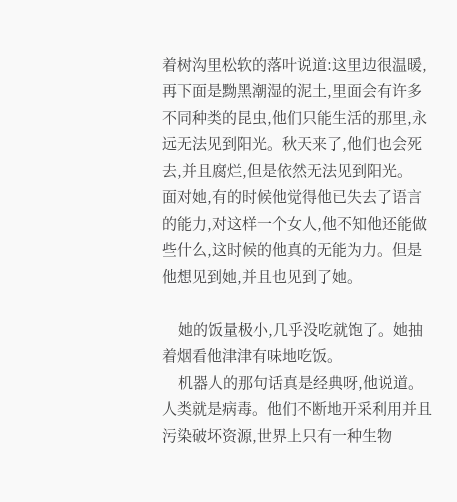着树沟里松软的落叶说道:这里边很温暖,再下面是黝黑潮湿的泥土,里面会有许多不同种类的昆虫,他们只能生活的那里,永远无法见到阳光。秋天来了,他们也会死去,并且腐烂,但是依然无法见到阳光。
面对她,有的时候他觉得他已失去了语言的能力,对这样一个女人,他不知他还能做些什么,这时候的他真的无能为力。但是他想见到她,并且也见到了她。

    她的饭量极小,几乎没吃就饱了。她抽着烟看他津津有味地吃饭。
    机器人的那句话真是经典呀,他说道。人类就是病毒。他们不断地开采利用并且污染破坏资源,世界上只有一种生物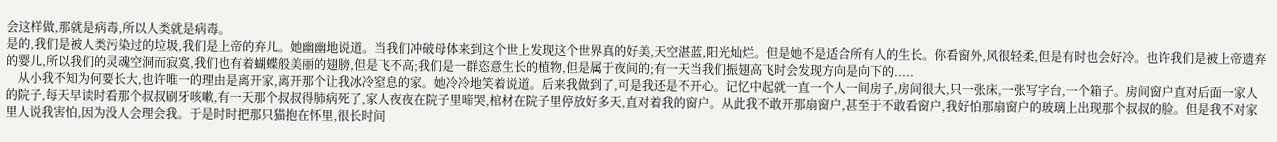会这样做,那就是病毒,所以人类就是病毒。
是的,我们是被人类污染过的垃圾,我们是上帝的弃儿。她幽幽地说道。当我们冲破母体来到这个世上发现这个世界真的好美,天空湛蓝,阳光灿烂。但是她不是适合所有人的生长。你看窗外,风很轻柔,但是有时也会好冷。也许我们是被上帝遗弃的婴儿,所以我们的灵魂空洞而寂寞,我们也有着蝴蝶般美丽的翅膀,但是飞不高;我们是一群恣意生长的植物,但是属于夜间的;有一天当我们振翅高飞时会发现方向是向下的.....
    从小我不知为何要长大,也许唯一的理由是离开家,离开那个让我冰冷窒息的家。她冷冷地笑着说道。后来我做到了,可是我还是不开心。记忆中起就一直一个人一间房子,房间很大,只一张床,一张写字台,一个箱子。房间窗户直对后面一家人的院子,每天早读时看那个叔叔刷牙咳嗽,有一天那个叔叔得肺病死了,家人夜夜在院子里啼哭,棺材在院子里停放好多天,直对着我的窗户。从此我不敢开那扇窗户,甚至于不敢看窗户,我好怕那扇窗户的玻璃上出现那个叔叔的脸。但是我不对家里人说我害怕,因为没人会理会我。于是时时把那只猫抱在怀里,很长时间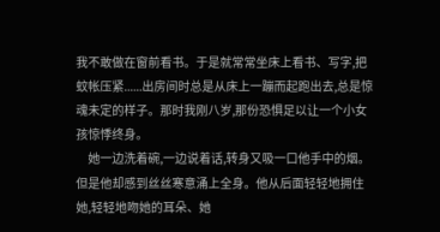我不敢做在窗前看书。于是就常常坐床上看书、写字,把蚊帐压紧......出房间时总是从床上一蹦而起跑出去,总是惊魂未定的样子。那时我刚八岁,那份恐惧足以让一个小女孩惊悸终身。
    她一边洗着碗,一边说着话,转身又吸一口他手中的烟。但是他却感到丝丝寒意涌上全身。他从后面轻轻地拥住她,轻轻地吻她的耳朵、她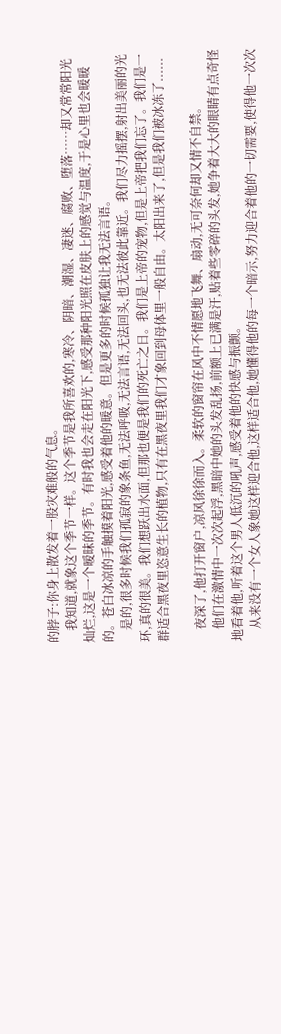的脖子:你身上散发着一股灾难般的气息。
    我知道,就象这个季节一样。这个季节是我所喜欢的,寒冷、阴暗、潮湿、凄迷、腐败、堕落……却又常常阳光灿烂,这是一个暧昧的季节。有时我也会走在阳光下,感受那种阳光照在皮肤上的感觉与温度,于是心里也会暖暖的。苍白冰凉的手触摸着阳光,感受着他的暖意。但是更多的时候孤独让我无法言语。
    是的,很多时候我们孤寂的象条鱼,无法呼吸,无法言语,无法回头,也无法彼此靠近。我们尽力摇摆,射出美丽的光环,真的很美。我们想跃出水面,但那也便是我们的死亡之日。我们是上帝的宠物,但是上帝把我们忘了。我们是一群适合黑夜里恣意生长的植物,只有在黑夜里我们才象回到母体里一般自由。太阳出来了,但是我们被冰冻了......

    夜深了,他打开窗户,凉风徐徐而入。柔软的窗帘在风中不情愿地飞舞、扇动,无可奈何却又情不自禁。
    他们在激情中一次次起浮,黑暗中她的头发乱扬,前额上已满是汗,贴着些零碎的头发,她争着大大的眼睛有点奇怪地看着他,听着这个男人低沉的吼声,感受着他的快感与振颤。
    从来没有一个女人象她这样迎合他,这样适合他,她懂得他的每一个暗示,努力迎合着他的一切需要,使得他一次次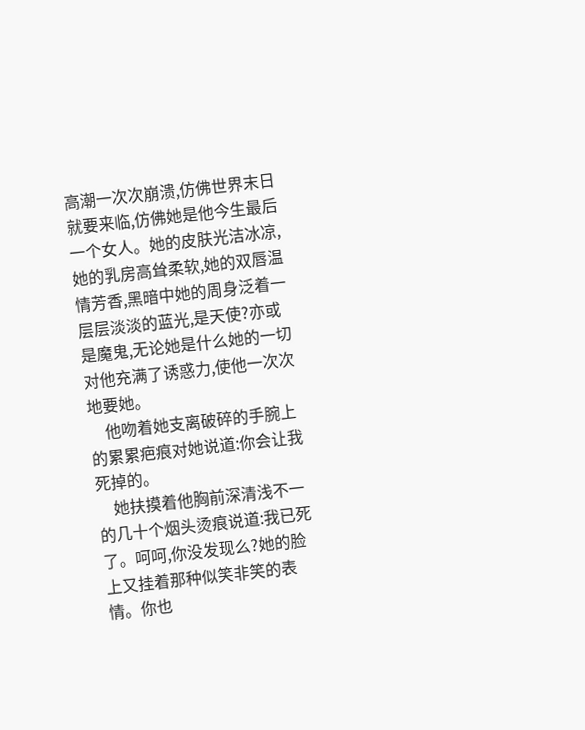高潮一次次崩溃,仿佛世界末日就要来临,仿佛她是他今生最后一个女人。她的皮肤光洁冰凉,她的乳房高耸柔软,她的双唇温情芳香,黑暗中她的周身泛着一层层淡淡的蓝光,是天使?亦或是魔鬼,无论她是什么她的一切对他充满了诱惑力,使他一次次地要她。
    他吻着她支离破碎的手腕上的累累疤痕对她说道:你会让我死掉的。
    她扶摸着他胸前深清浅不一的几十个烟头烫痕说道:我已死了。呵呵,你没发现么?她的脸上又挂着那种似笑非笑的表情。你也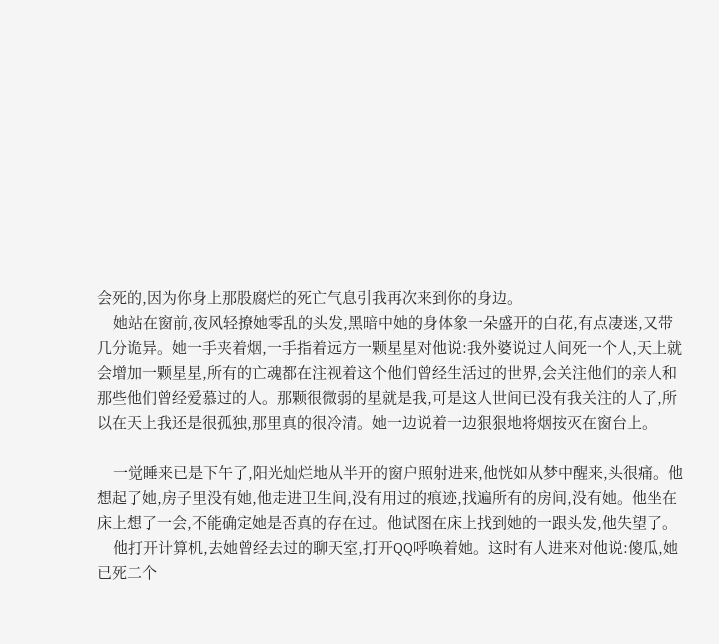会死的,因为你身上那股腐烂的死亡气息引我再次来到你的身边。
    她站在窗前,夜风轻撩她零乱的头发,黑暗中她的身体象一朵盛开的白花,有点凄迷,又带几分诡异。她一手夹着烟,一手指着远方一颗星星对他说:我外婆说过人间死一个人,天上就会增加一颗星星,所有的亡魂都在注视着这个他们曾经生活过的世界,会关注他们的亲人和那些他们曾经爱慕过的人。那颗很微弱的星就是我,可是这人世间已没有我关注的人了,所以在天上我还是很孤独,那里真的很冷清。她一边说着一边狠狠地将烟按灭在窗台上。

    一觉睡来已是下午了,阳光灿烂地从半开的窗户照射进来,他恍如从梦中醒来,头很痛。他想起了她,房子里没有她,他走进卫生间,没有用过的痕迹,找遍所有的房间,没有她。他坐在床上想了一会,不能确定她是否真的存在过。他试图在床上找到她的一跟头发,他失望了。
    他打开计算机,去她曾经去过的聊天室,打开QQ呼唤着她。这时有人进来对他说:傻瓜,她已死二个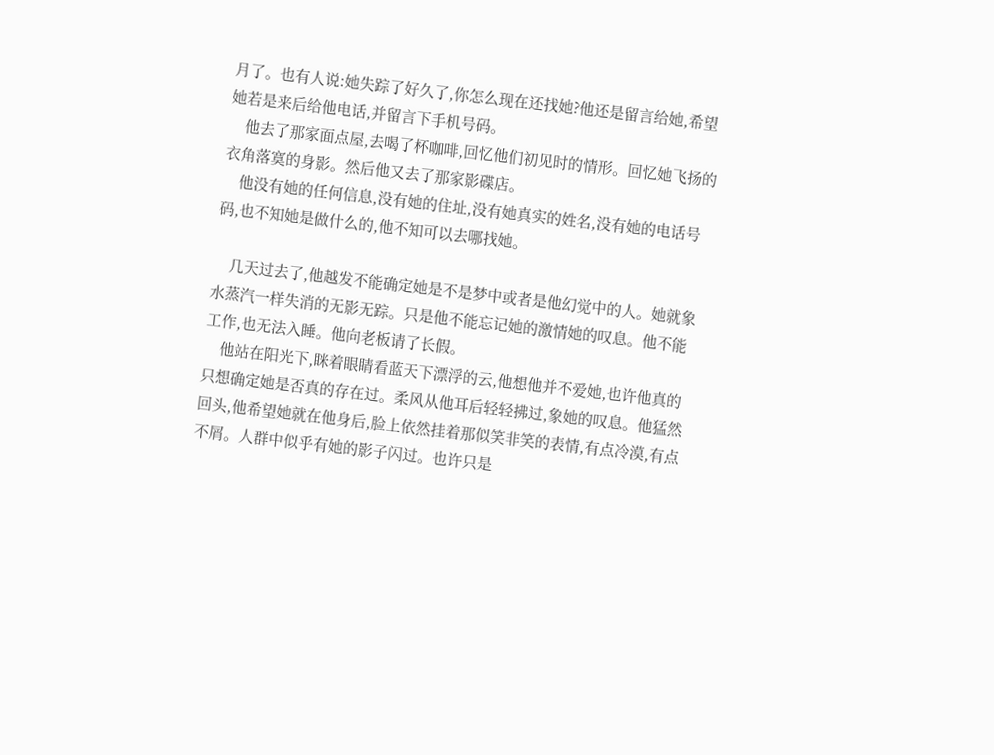月了。也有人说:她失踪了好久了,你怎么现在还找她?他还是留言给她,希望她若是来后给他电话,并留言下手机号码。
    他去了那家面点屋,去喝了杯咖啡,回忆他们初见时的情形。回忆她飞扬的衣角落寞的身影。然后他又去了那家影碟店。
    他没有她的任何信息,没有她的住址,没有她真实的姓名,没有她的电话号码,也不知她是做什么的,他不知可以去哪找她。

    几天过去了,他越发不能确定她是不是梦中或者是他幻觉中的人。她就象水蒸汽一样失消的无影无踪。只是他不能忘记她的激情她的叹息。他不能工作,也无法入睡。他向老板请了长假。
    他站在阳光下,眯着眼睛看蓝天下漂浮的云,他想他并不爱她,也许他真的只想确定她是否真的存在过。柔风从他耳后轻轻拂过,象她的叹息。他猛然回头,他希望她就在他身后,脸上依然挂着那似笑非笑的表情,有点冷漠,有点不屑。人群中似乎有她的影子闪过。也许只是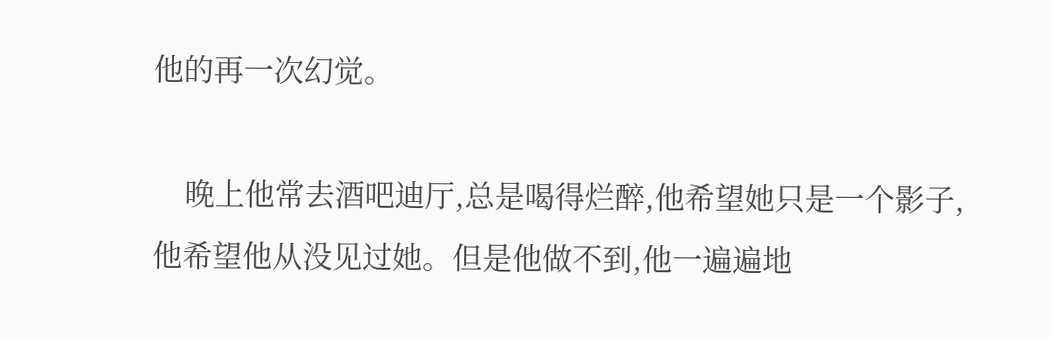他的再一次幻觉。

    晚上他常去酒吧迪厅,总是喝得烂醉,他希望她只是一个影子,他希望他从没见过她。但是他做不到,他一遍遍地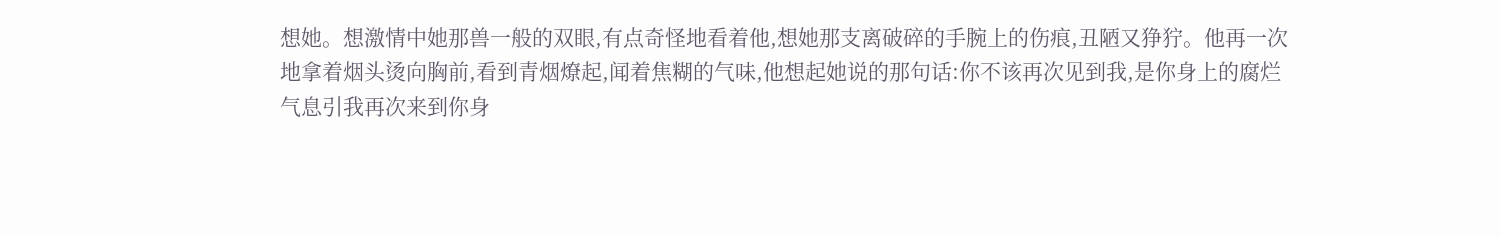想她。想激情中她那兽一般的双眼,有点奇怪地看着他,想她那支离破碎的手腕上的伤痕,丑陋又狰狞。他再一次地拿着烟头烫向胸前,看到青烟燎起,闻着焦糊的气味,他想起她说的那句话:你不该再次见到我,是你身上的腐烂气息引我再次来到你身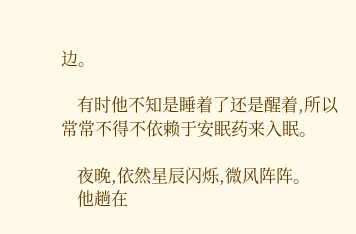边。

    有时他不知是睡着了还是醒着,所以常常不得不依赖于安眠药来入眠。

    夜晚,依然星辰闪烁,微风阵阵。
    他趟在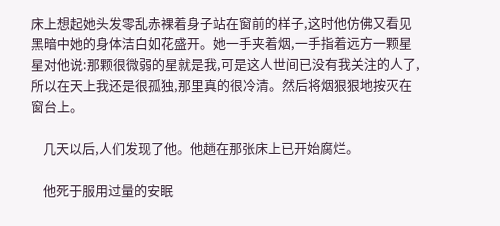床上想起她头发零乱赤裸着身子站在窗前的样子,这时他仿佛又看见黑暗中她的身体洁白如花盛开。她一手夹着烟,一手指着远方一颗星星对他说:那颗很微弱的星就是我,可是这人世间已没有我关注的人了,所以在天上我还是很孤独,那里真的很冷清。然后将烟狠狠地按灭在窗台上。

    几天以后,人们发现了他。他趟在那张床上已开始腐烂。

    他死于服用过量的安眠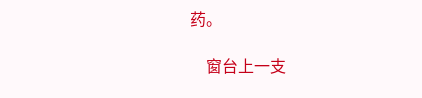药。

    窗台上一支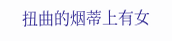扭曲的烟蒂上有女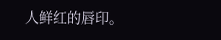人鲜红的唇印。